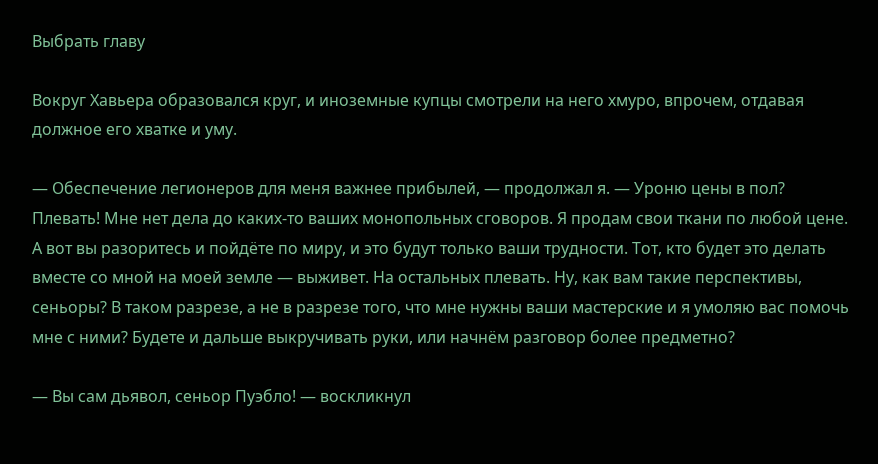Выбрать главу

Вокруг Хавьера образовался круг, и иноземные купцы смотрели на него хмуро, впрочем, отдавая должное его хватке и уму.

— Обеспечение легионеров для меня важнее прибылей, — продолжал я. — Уроню цены в пол? Плевать! Мне нет дела до каких-то ваших монопольных сговоров. Я продам свои ткани по любой цене. А вот вы разоритесь и пойдёте по миру, и это будут только ваши трудности. Тот, кто будет это делать вместе со мной на моей земле — выживет. На остальных плевать. Ну, как вам такие перспективы, сеньоры? В таком разрезе, а не в разрезе того, что мне нужны ваши мастерские и я умоляю вас помочь мне с ними? Будете и дальше выкручивать руки, или начнём разговор более предметно?

— Вы сам дьявол, сеньор Пуэбло! — воскликнул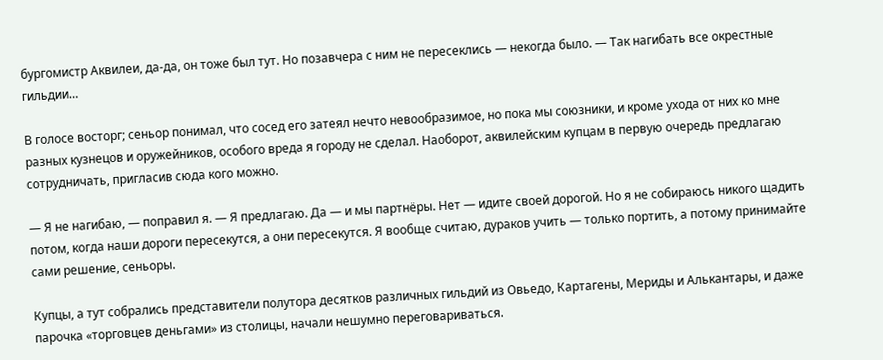бургомистр Аквилеи, да-да, он тоже был тут. Но позавчера с ним не пересеклись — некогда было. — Так нагибать все окрестные гильдии…

В голосе восторг; сеньор понимал, что сосед его затеял нечто невообразимое, но пока мы союзники, и кроме ухода от них ко мне разных кузнецов и оружейников, особого вреда я городу не сделал. Наоборот, аквилейским купцам в первую очередь предлагаю сотрудничать, пригласив сюда кого можно.

— Я не нагибаю, — поправил я. — Я предлагаю. Да — и мы партнёры. Нет — идите своей дорогой. Но я не собираюсь никого щадить потом, когда наши дороги пересекутся, а они пересекутся. Я вообще считаю, дураков учить — только портить, а потому принимайте сами решение, сеньоры.

Купцы, а тут собрались представители полутора десятков различных гильдий из Овьедо, Картагены, Мериды и Алькантары, и даже парочка «торговцев деньгами» из столицы, начали нешумно переговариваться.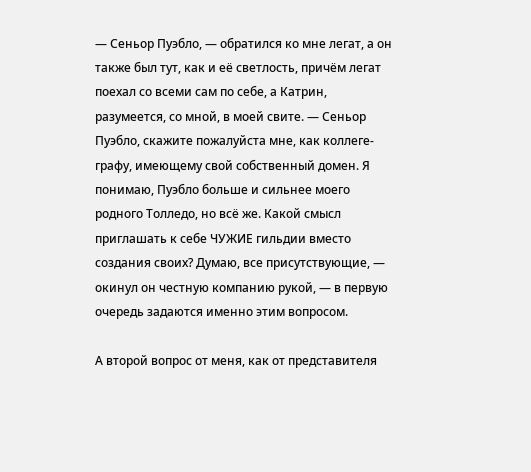— Сеньор Пуэбло, — обратился ко мне легат, а он также был тут, как и её светлость, причём легат поехал со всеми сам по себе, а Катрин, разумеется, со мной, в моей свите. — Сеньор Пуэбло, скажите пожалуйста мне, как коллеге-графу, имеющему свой собственный домен. Я понимаю, Пуэбло больше и сильнее моего родного Толледо, но всё же. Какой смысл приглашать к себе ЧУЖИЕ гильдии вместо создания своих? Думаю, все присутствующие, — окинул он честную компанию рукой, — в первую очередь задаются именно этим вопросом.

А второй вопрос от меня, как от представителя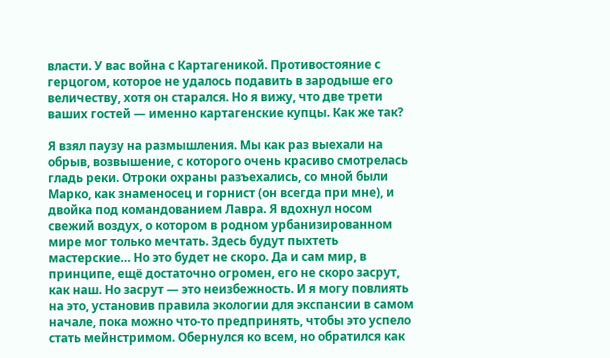власти. У вас война с Картагеникой. Противостояние с герцогом, которое не удалось подавить в зародыше его величеству, хотя он старался. Но я вижу, что две трети ваших гостей — именно картагенские купцы. Как же так?

Я взял паузу на размышления. Мы как раз выехали на обрыв, возвышение, с которого очень красиво смотрелась гладь реки. Отроки охраны разъехались, со мной были Марко, как знаменосец и горнист (он всегда при мне), и двойка под командованием Лавра. Я вдохнул носом свежий воздух, о котором в родном урбанизированном мире мог только мечтать. Здесь будут пыхтеть мастерские… Но это будет не скоро. Да и сам мир, в принципе, ещё достаточно огромен, его не скоро засрут, как наш. Но засрут — это неизбежность. И я могу повлиять на это, установив правила экологии для экспансии в самом начале, пока можно что-то предпринять, чтобы это успело стать мейнстримом. Обернулся ко всем, но обратился как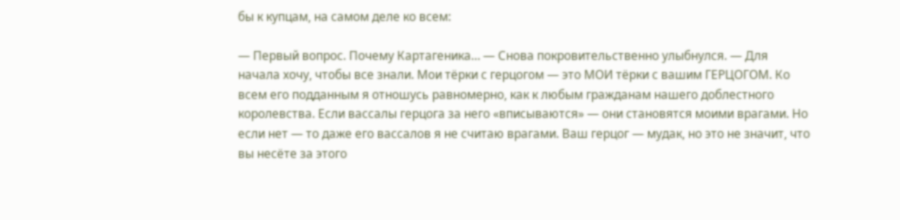бы к купцам, на самом деле ко всем:

— Первый вопрос. Почему Картагеника… — Снова покровительственно улыбнулся. — Для начала хочу, чтобы все знали. Мои тёрки с герцогом — это МОИ тёрки с вашим ГЕРЦОГОМ. Ко всем его подданным я отношусь равномерно, как к любым гражданам нашего доблестного королевства. Если вассалы герцога за него «вписываются» — они становятся моими врагами. Но если нет — то даже его вассалов я не считаю врагами. Ваш герцог — мудак, но это не значит, что вы несёте за этого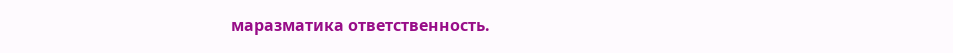маразматика ответственность.